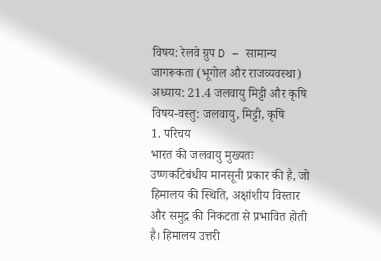विषय: रेलवे ग्रुप D – सामान्य जागरूकता (भूगोल और राजव्यवस्था)
अध्याय: 21.4 जलवायु मिट्टी और कृषि
विषय-वस्तु: जलवायु, मिट्टी, कृषि
1. परिचय
भारत की जलवायु मुख्यतः उष्णकटिबंधीय मानसूनी प्रकार की है, जो हिमालय की स्थिति, अक्षांशीय विस्तार और समुद्र की निकटता से प्रभावित होती है। हिमालय उत्तरी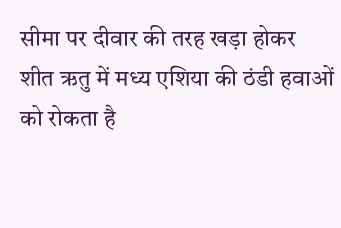सीमा पर दीवार की तरह खड़ा होकर शीत ऋतु में मध्य एशिया की ठंडी हवाओं को रोकता है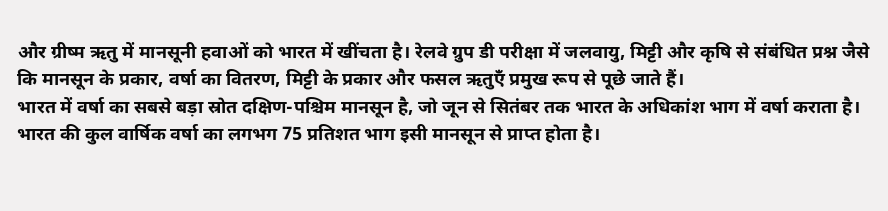और ग्रीष्म ऋतु में मानसूनी हवाओं को भारत में खींचता है। रेलवे ग्रुप डी परीक्षा में जलवायु, मिट्टी और कृषि से संबंधित प्रश्न जैसे कि मानसून के प्रकार, वर्षा का वितरण, मिट्टी के प्रकार और फसल ऋतुएँ प्रमुख रूप से पूछे जाते हैं।
भारत में वर्षा का सबसे बड़ा स्रोत दक्षिण-पश्चिम मानसून है, जो जून से सितंबर तक भारत के अधिकांश भाग में वर्षा कराता है। भारत की कुल वार्षिक वर्षा का लगभग 75 प्रतिशत भाग इसी मानसून से प्राप्त होता है।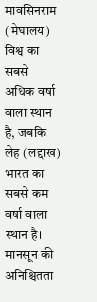मावसिनराम (मेघालय) विश्व का सबसे अधिक वर्षा वाला स्थान है, जबकि लेह (लद्दाख) भारत का सबसे कम वर्षा वाला स्थान है। मानसून की अनिश्चितता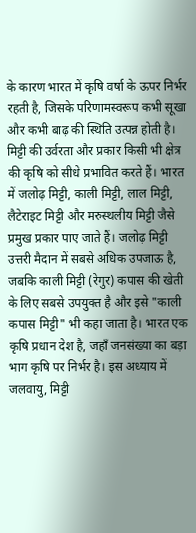के कारण भारत में कृषि वर्षा के ऊपर निर्भर रहती है, जिसके परिणामस्वरूप कभी सूखा और कभी बाढ़ की स्थिति उत्पन्न होती है।
मिट्टी की उर्वरता और प्रकार किसी भी क्षेत्र की कृषि को सीधे प्रभावित करते हैं। भारत में जलोढ़ मिट्टी, काली मिट्टी, लाल मिट्टी, लैटेराइट मिट्टी और मरुस्थलीय मिट्टी जैसे प्रमुख प्रकार पाए जाते हैं। जलोढ़ मिट्टी उत्तरी मैदान में सबसे अधिक उपजाऊ है, जबकि काली मिट्टी (रेगुर) कपास की खेती के लिए सबसे उपयुक्त है और इसे "काली कपास मिट्टी" भी कहा जाता है। भारत एक कृषि प्रधान देश है, जहाँ जनसंख्या का बड़ा भाग कृषि पर निर्भर है। इस अध्याय में जलवायु, मिट्टी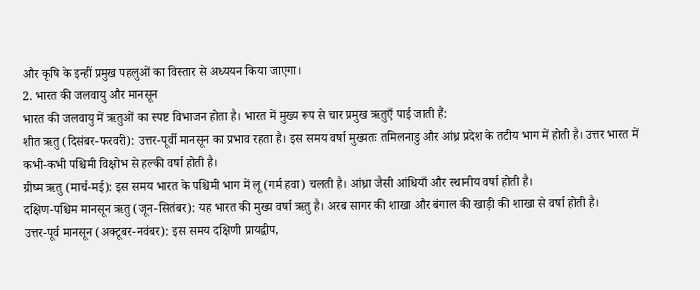और कृषि के इन्हीं प्रमुख पहलुओं का विस्तार से अध्ययन किया जाएगा।
2. भारत की जलवायु और मानसून
भारत की जलवायु में ऋतुओं का स्पष्ट विभाजन होता है। भारत में मुख्य रूप से चार प्रमुख ऋतुएँ पाई जाती हैं:
शीत ऋतु (दिसंबर-फरवरी): उत्तर-पूर्वी मानसून का प्रभाव रहता है। इस समय वर्षा मुख्यतः तमिलनाडु और आंध्र प्रदेश के तटीय भाग में होती है। उत्तर भारत में कभी-कभी पश्चिमी विक्षोभ से हल्की वर्षा होती है।
ग्रीष्म ऋतु (मार्च-मई): इस समय भारत के पश्चिमी भाग में लू (गर्म हवा) चलती है। आंध्रा जैसी आंधियाँ और स्थानीय वर्षा होती है।
दक्षिण-पश्चिम मानसून ऋतु (जून-सितंबर): यह भारत की मुख्य वर्षा ऋतु है। अरब सागर की शाखा और बंगाल की खाड़ी की शाखा से वर्षा होती है।
उत्तर-पूर्व मानसून (अक्टूबर-नवंबर): इस समय दक्षिणी प्रायद्वीप,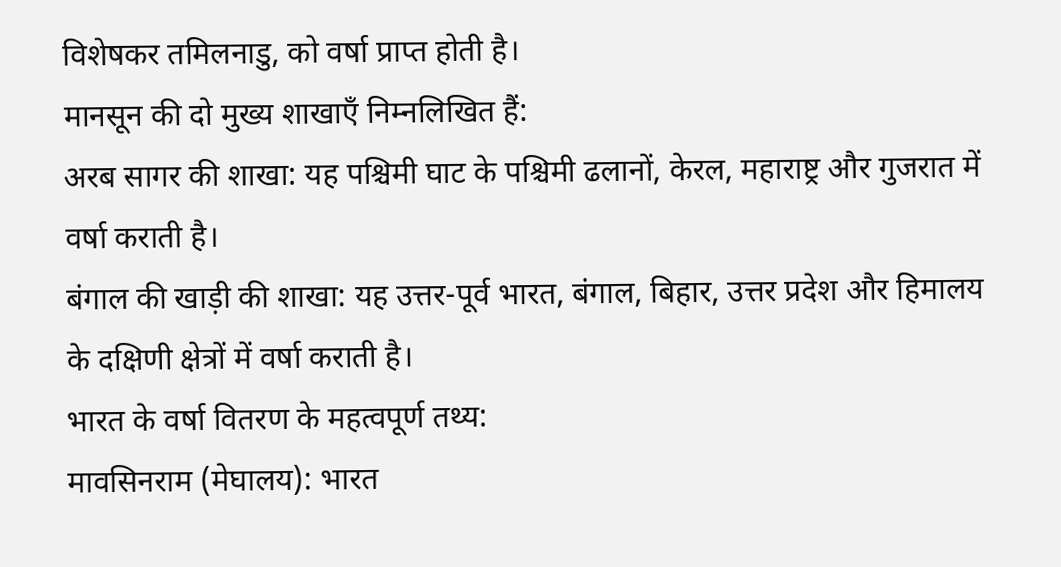विशेषकर तमिलनाडु, को वर्षा प्राप्त होती है।
मानसून की दो मुख्य शाखाएँ निम्नलिखित हैं:
अरब सागर की शाखा: यह पश्चिमी घाट के पश्चिमी ढलानों, केरल, महाराष्ट्र और गुजरात में वर्षा कराती है।
बंगाल की खाड़ी की शाखा: यह उत्तर-पूर्व भारत, बंगाल, बिहार, उत्तर प्रदेश और हिमालय के दक्षिणी क्षेत्रों में वर्षा कराती है।
भारत के वर्षा वितरण के महत्वपूर्ण तथ्य:
मावसिनराम (मेघालय): भारत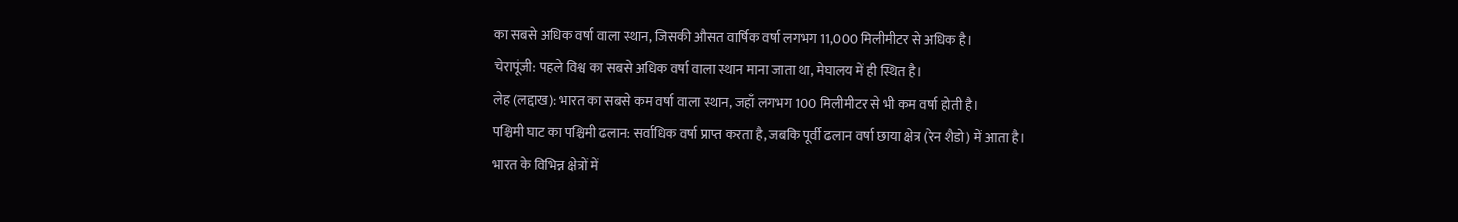का सबसे अधिक वर्षा वाला स्थान, जिसकी औसत वार्षिक वर्षा लगभग 11,000 मिलीमीटर से अधिक है।
चेरापूंजी: पहले विश्व का सबसे अधिक वर्षा वाला स्थान माना जाता था, मेघालय में ही स्थित है।
लेह (लद्दाख): भारत का सबसे कम वर्षा वाला स्थान, जहाँ लगभग 100 मिलीमीटर से भी कम वर्षा होती है।
पश्चिमी घाट का पश्चिमी ढलान: सर्वाधिक वर्षा प्राप्त करता है, जबकि पूर्वी ढलान वर्षा छाया क्षेत्र (रेन शैडो) में आता है।
भारत के विभिन्न क्षेत्रों में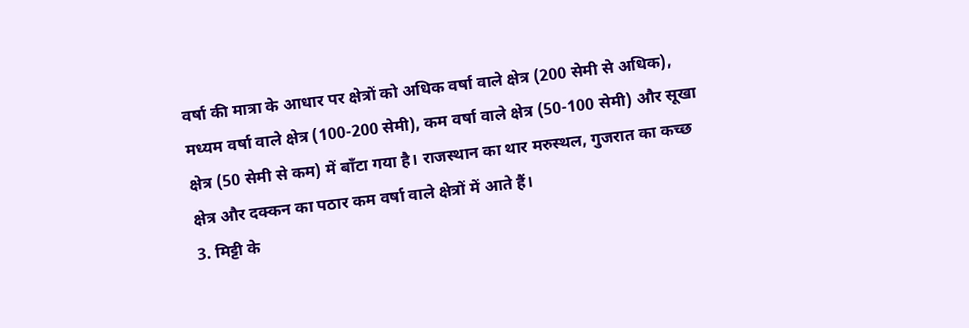वर्षा की मात्रा के आधार पर क्षेत्रों को अधिक वर्षा वाले क्षेत्र (200 सेमी से अधिक), मध्यम वर्षा वाले क्षेत्र (100-200 सेमी), कम वर्षा वाले क्षेत्र (50-100 सेमी) और सूखा क्षेत्र (50 सेमी से कम) में बाँटा गया है। राजस्थान का थार मरुस्थल, गुजरात का कच्छ क्षेत्र और दक्कन का पठार कम वर्षा वाले क्षेत्रों में आते हैं।
3. मिट्टी के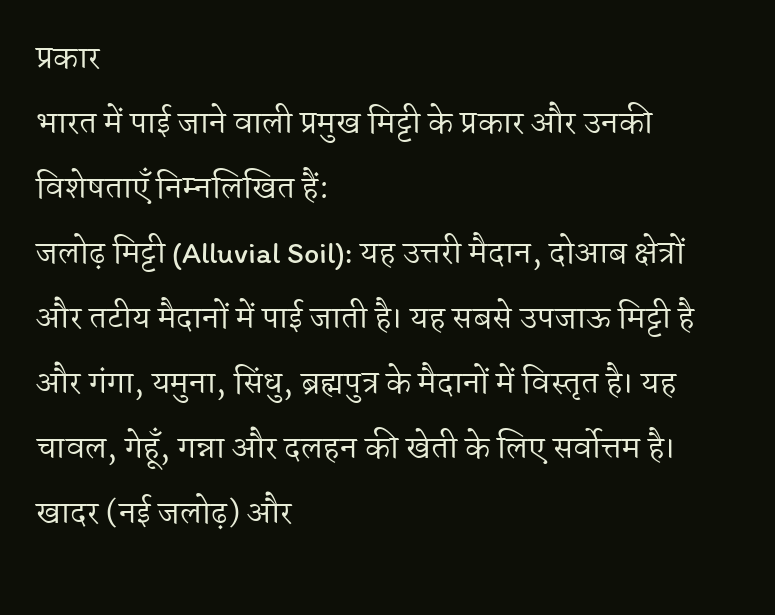प्रकार
भारत में पाई जाने वाली प्रमुख मिट्टी के प्रकार और उनकी विशेषताएँ निम्नलिखित हैं:
जलोढ़ मिट्टी (Alluvial Soil): यह उत्तरी मैदान, दोआब क्षेत्रों और तटीय मैदानों में पाई जाती है। यह सबसे उपजाऊ मिट्टी है और गंगा, यमुना, सिंधु, ब्रह्मपुत्र के मैदानों में विस्तृत है। यह चावल, गेहूँ, गन्ना और दलहन की खेती के लिए सर्वोत्तम है। खादर (नई जलोढ़) और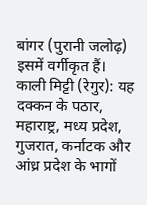बांगर (पुरानी जलोढ़) इसमें वर्गीकृत हैं।
काली मिट्टी (रेगुर): यह दक्कन के पठार, महाराष्ट्र, मध्य प्रदेश, गुजरात, कर्नाटक और आंध्र प्रदेश के भागों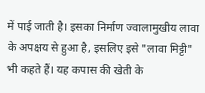में पाई जाती है। इसका निर्माण ज्वालामुखीय लावा के अपक्षय से हुआ है, इसलिए इसे "लावा मिट्टी" भी कहते हैं। यह कपास की खेती के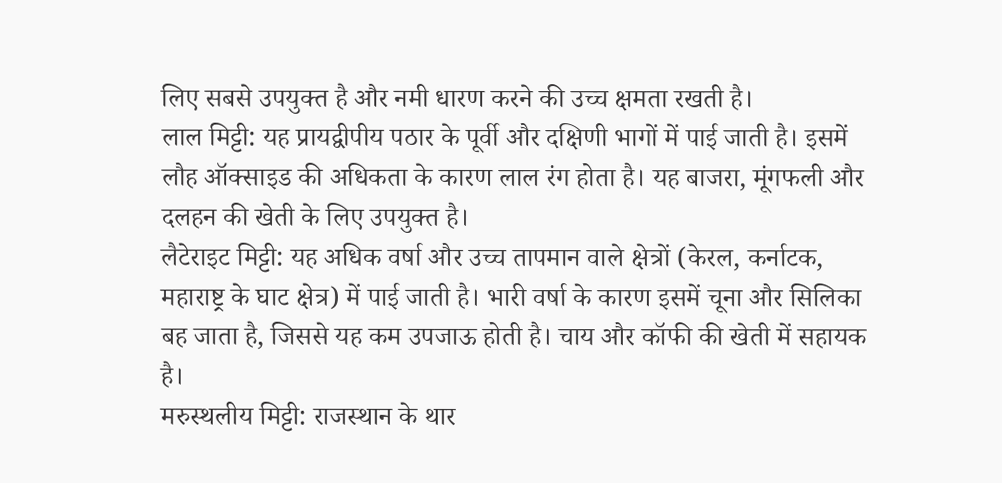लिए सबसे उपयुक्त है और नमी धारण करने की उच्च क्षमता रखती है।
लाल मिट्टी: यह प्रायद्वीपीय पठार के पूर्वी और दक्षिणी भागों में पाई जाती है। इसमें लौह ऑक्साइड की अधिकता के कारण लाल रंग होता है। यह बाजरा, मूंगफली और दलहन की खेती के लिए उपयुक्त है।
लैटेराइट मिट्टी: यह अधिक वर्षा और उच्च तापमान वाले क्षेत्रों (केरल, कर्नाटक, महाराष्ट्र के घाट क्षेत्र) में पाई जाती है। भारी वर्षा के कारण इसमें चूना और सिलिका बह जाता है, जिससे यह कम उपजाऊ होती है। चाय और कॉफी की खेती में सहायक है।
मरुस्थलीय मिट्टी: राजस्थान के थार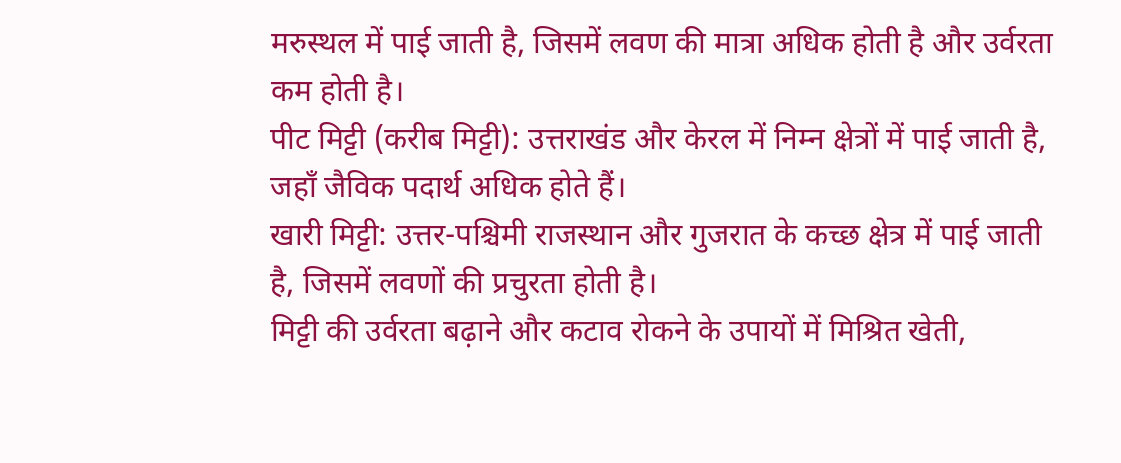मरुस्थल में पाई जाती है, जिसमें लवण की मात्रा अधिक होती है और उर्वरता कम होती है।
पीट मिट्टी (करीब मिट्टी): उत्तराखंड और केरल में निम्न क्षेत्रों में पाई जाती है, जहाँ जैविक पदार्थ अधिक होते हैं।
खारी मिट्टी: उत्तर-पश्चिमी राजस्थान और गुजरात के कच्छ क्षेत्र में पाई जाती है, जिसमें लवणों की प्रचुरता होती है।
मिट्टी की उर्वरता बढ़ाने और कटाव रोकने के उपायों में मिश्रित खेती,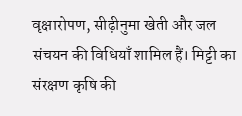वृक्षारोपण, सीढ़ीनुमा खेती और जल संचयन की विधियाँ शामिल हैं। मिट्टी का संरक्षण कृषि की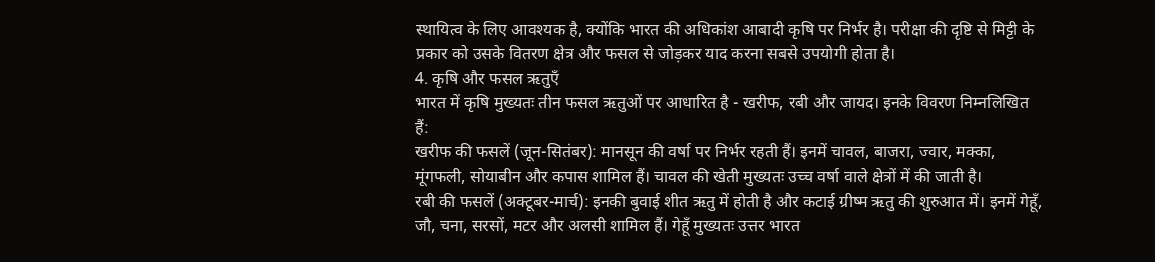स्थायित्व के लिए आवश्यक है, क्योंकि भारत की अधिकांश आबादी कृषि पर निर्भर है। परीक्षा की दृष्टि से मिट्टी के प्रकार को उसके वितरण क्षेत्र और फसल से जोड़कर याद करना सबसे उपयोगी होता है।
4. कृषि और फसल ऋतुएँ
भारत में कृषि मुख्यतः तीन फसल ऋतुओं पर आधारित है - खरीफ, रबी और जायद। इनके विवरण निम्नलिखित हैं:
खरीफ की फसलें (जून-सितंबर): मानसून की वर्षा पर निर्भर रहती हैं। इनमें चावल, बाजरा, ज्वार, मक्का, मूंगफली, सोयाबीन और कपास शामिल हैं। चावल की खेती मुख्यतः उच्च वर्षा वाले क्षेत्रों में की जाती है।
रबी की फसलें (अक्टूबर-मार्च): इनकी बुवाई शीत ऋतु में होती है और कटाई ग्रीष्म ऋतु की शुरुआत में। इनमें गेहूँ, जौ, चना, सरसों, मटर और अलसी शामिल हैं। गेहूँ मुख्यतः उत्तर भारत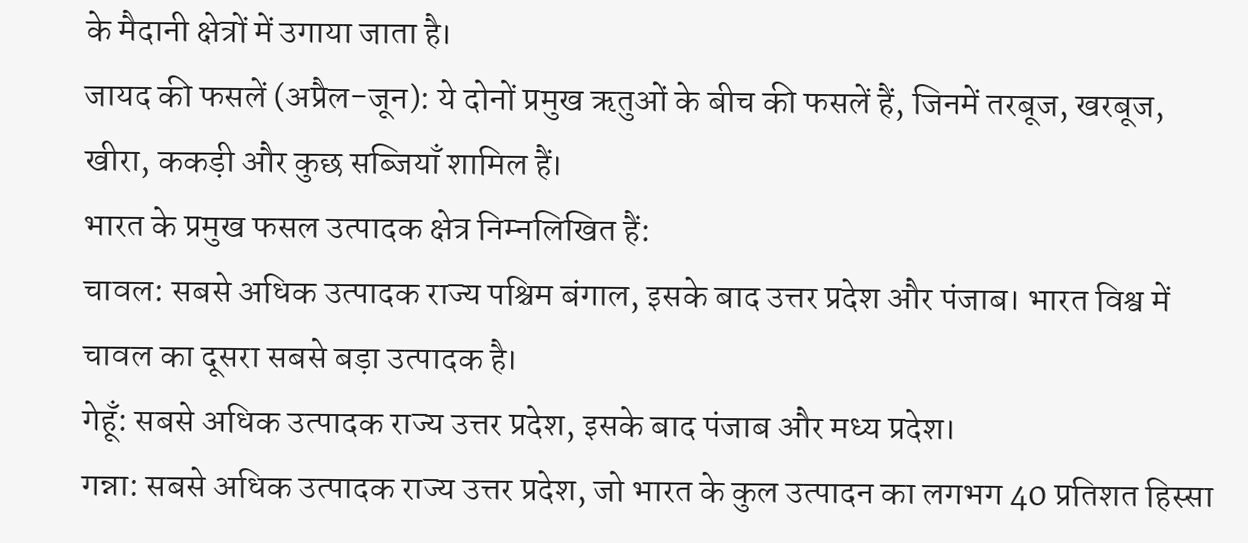के मैदानी क्षेत्रों में उगाया जाता है।
जायद की फसलें (अप्रैल-जून): ये दोनों प्रमुख ऋतुओं के बीच की फसलें हैं, जिनमें तरबूज, खरबूज, खीरा, ककड़ी और कुछ सब्जियाँ शामिल हैं।
भारत के प्रमुख फसल उत्पादक क्षेत्र निम्नलिखित हैं:
चावल: सबसे अधिक उत्पादक राज्य पश्चिम बंगाल, इसके बाद उत्तर प्रदेश और पंजाब। भारत विश्व में चावल का दूसरा सबसे बड़ा उत्पादक है।
गेहूँ: सबसे अधिक उत्पादक राज्य उत्तर प्रदेश, इसके बाद पंजाब और मध्य प्रदेश।
गन्ना: सबसे अधिक उत्पादक राज्य उत्तर प्रदेश, जो भारत के कुल उत्पादन का लगभग 40 प्रतिशत हिस्सा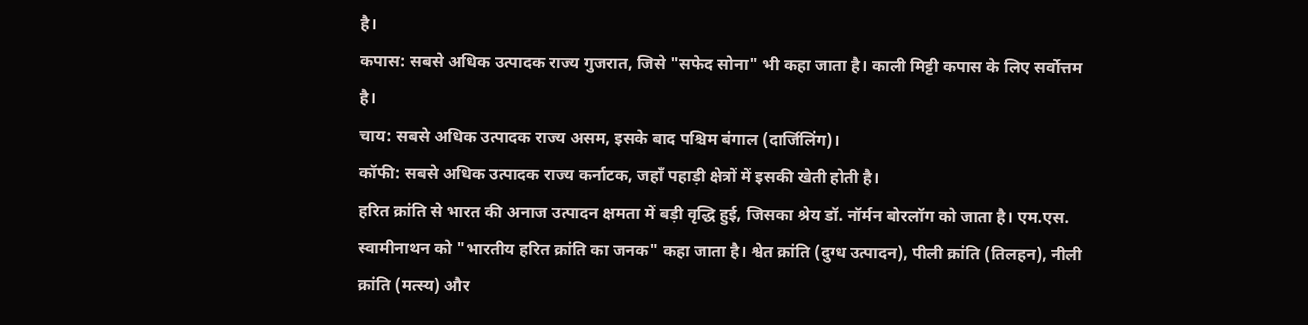है।
कपास: सबसे अधिक उत्पादक राज्य गुजरात, जिसे "सफेद सोना" भी कहा जाता है। काली मिट्टी कपास के लिए सर्वोत्तम है।
चाय: सबसे अधिक उत्पादक राज्य असम, इसके बाद पश्चिम बंगाल (दार्जिलिंग)।
कॉफी: सबसे अधिक उत्पादक राज्य कर्नाटक, जहाँ पहाड़ी क्षेत्रों में इसकी खेती होती है।
हरित क्रांति से भारत की अनाज उत्पादन क्षमता में बड़ी वृद्धि हुई, जिसका श्रेय डॉ. नॉर्मन बोरलॉग को जाता है। एम.एस. स्वामीनाथन को "भारतीय हरित क्रांति का जनक" कहा जाता है। श्वेत क्रांति (दुग्ध उत्पादन), पीली क्रांति (तिलहन), नीली क्रांति (मत्स्य) और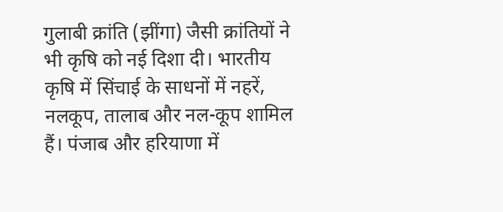गुलाबी क्रांति (झींगा) जैसी क्रांतियों ने भी कृषि को नई दिशा दी। भारतीय कृषि में सिंचाई के साधनों में नहरें, नलकूप, तालाब और नल-कूप शामिल हैं। पंजाब और हरियाणा में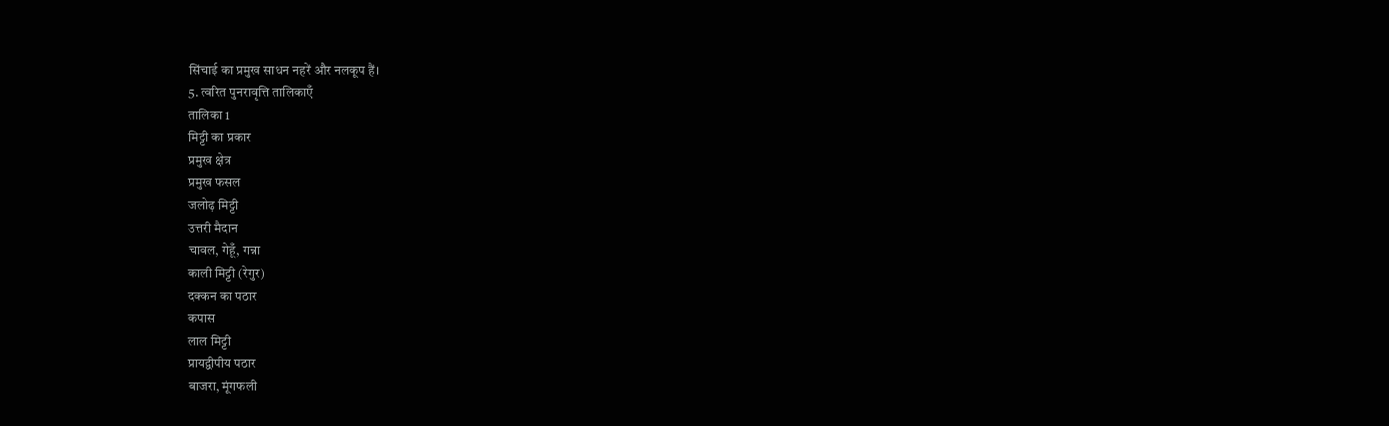सिंचाई का प्रमुख साधन नहरें और नलकूप हैं।
5. त्वरित पुनरावृत्ति तालिकाएँ
तालिका 1
मिट्टी का प्रकार
प्रमुख क्षेत्र
प्रमुख फसल
जलोढ़ मिट्टी
उत्तरी मैदान
चावल, गेहूँ, गन्ना
काली मिट्टी (रेगुर)
दक्कन का पठार
कपास
लाल मिट्टी
प्रायद्वीपीय पठार
बाजरा, मूंगफली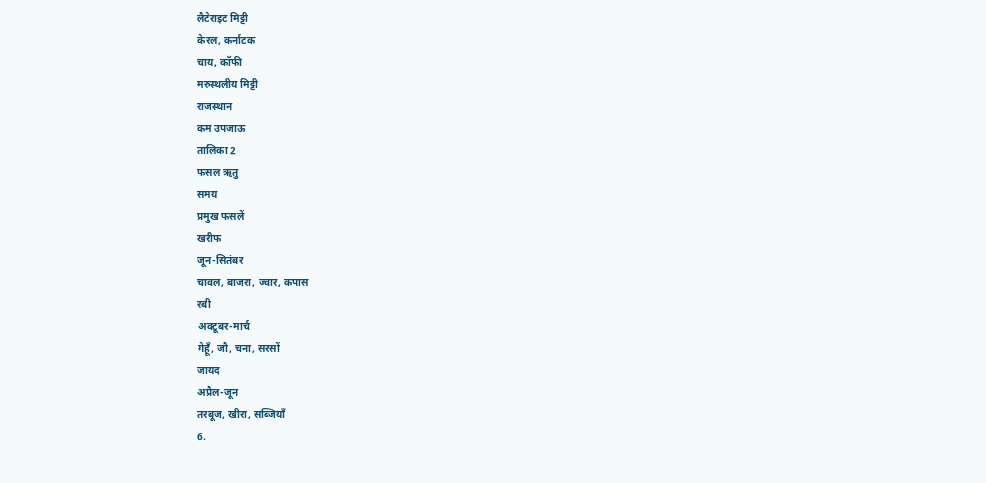लैटेराइट मिट्टी
केरल, कर्नाटक
चाय, कॉफी
मरुस्थलीय मिट्टी
राजस्थान
कम उपजाऊ
तालिका 2
फसल ऋतु
समय
प्रमुख फसलें
खरीफ
जून-सितंबर
चावल, बाजरा, ज्वार, कपास
रबी
अक्टूबर-मार्च
गेहूँ, जौ, चना, सरसों
जायद
अप्रैल-जून
तरबूज, खीरा, सब्जियाँ
6.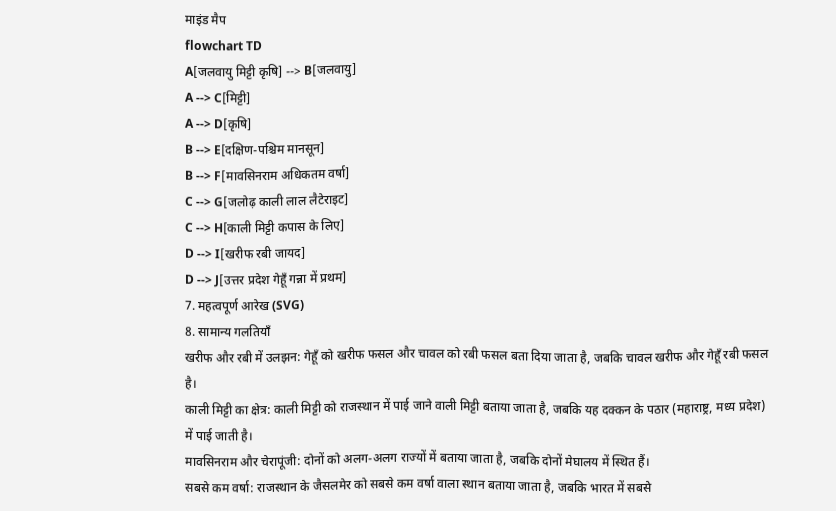माइंड मैप
flowchart TD
A[जलवायु मिट्टी कृषि] --> B[जलवायु]
A --> C[मिट्टी]
A --> D[कृषि]
B --> E[दक्षिण-पश्चिम मानसून]
B --> F[मावसिनराम अधिकतम वर्षा]
C --> G[जलोढ़ काली लाल लैटेराइट]
C --> H[काली मिट्टी कपास के लिए]
D --> I[खरीफ रबी जायद]
D --> J[उत्तर प्रदेश गेहूँ गन्ना में प्रथम]
7. महत्वपूर्ण आरेख (SVG)
8. सामान्य गलतियाँ
खरीफ और रबी में उलझन: गेहूँ को खरीफ फसल और चावल को रबी फसल बता दिया जाता है, जबकि चावल खरीफ और गेहूँ रबी फसल है।
काली मिट्टी का क्षेत्र: काली मिट्टी को राजस्थान में पाई जाने वाली मिट्टी बताया जाता है, जबकि यह दक्कन के पठार (महाराष्ट्र, मध्य प्रदेश) में पाई जाती है।
मावसिनराम और चेरापूंजी: दोनों को अलग-अलग राज्यों में बताया जाता है, जबकि दोनों मेघालय में स्थित हैं।
सबसे कम वर्षा: राजस्थान के जैसलमेर को सबसे कम वर्षा वाला स्थान बताया जाता है, जबकि भारत में सबसे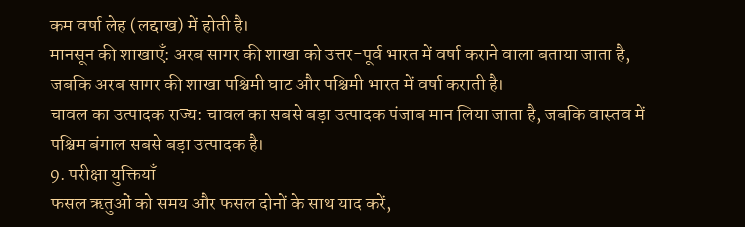कम वर्षा लेह (लद्दाख) में होती है।
मानसून की शाखाएँ: अरब सागर की शाखा को उत्तर-पूर्व भारत में वर्षा कराने वाला बताया जाता है, जबकि अरब सागर की शाखा पश्चिमी घाट और पश्चिमी भारत में वर्षा कराती है।
चावल का उत्पादक राज्य: चावल का सबसे बड़ा उत्पादक पंजाब मान लिया जाता है, जबकि वास्तव में पश्चिम बंगाल सबसे बड़ा उत्पादक है।
9. परीक्षा युक्तियाँ
फसल ऋतुओं को समय और फसल दोनों के साथ याद करें,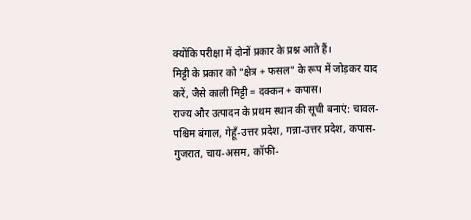क्योंकि परीक्षा में दोनों प्रकार के प्रश्न आते हैं।
मिट्टी के प्रकार को "क्षेत्र + फसल" के रूप में जोड़कर याद करें, जैसे काली मिट्टी = दक्कन + कपास।
राज्य और उत्पादन के प्रथम स्थान की सूची बनाएं: चावल-पश्चिम बंगाल, गेहूँ-उत्तर प्रदेश, गन्ना-उत्तर प्रदेश, कपास-गुजरात, चाय-असम, कॉफी-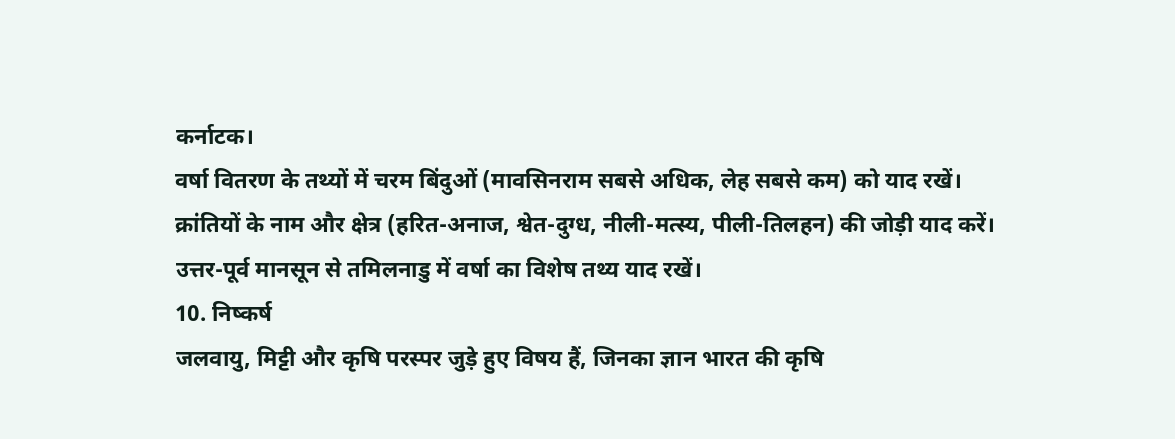कर्नाटक।
वर्षा वितरण के तथ्यों में चरम बिंदुओं (मावसिनराम सबसे अधिक, लेह सबसे कम) को याद रखें।
क्रांतियों के नाम और क्षेत्र (हरित-अनाज, श्वेत-दुग्ध, नीली-मत्स्य, पीली-तिलहन) की जोड़ी याद करें।
उत्तर-पूर्व मानसून से तमिलनाडु में वर्षा का विशेष तथ्य याद रखें।
10. निष्कर्ष
जलवायु, मिट्टी और कृषि परस्पर जुड़े हुए विषय हैं, जिनका ज्ञान भारत की कृषि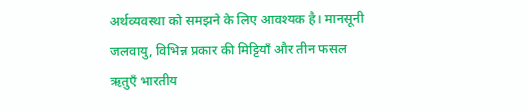अर्थव्यवस्था को समझने के लिए आवश्यक है। मानसूनी जलवायु, विभिन्न प्रकार की मिट्टियाँ और तीन फसल ऋतुएँ भारतीय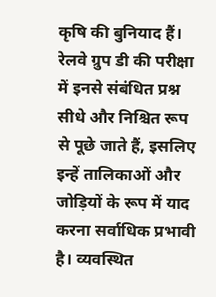कृषि की बुनियाद हैं। रेलवे ग्रुप डी की परीक्षा में इनसे संबंधित प्रश्न सीधे और निश्चित रूप से पूछे जाते हैं, इसलिए इन्हें तालिकाओं और जोड़ियों के रूप में याद करना सर्वाधिक प्रभावी है। व्यवस्थित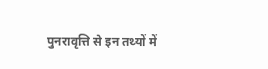पुनरावृत्ति से इन तथ्यों में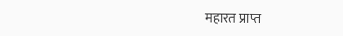महारत प्राप्त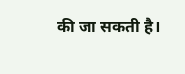की जा सकती है।